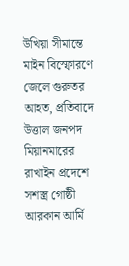উখিয়া সীমান্তে মাইন বিস্ফোরণে জেলে গুরুতর আহত, প্রতিবাদে উত্তাল জনপদ
মিয়ানমারের রাখাইন প্রদেশে সশস্ত্র গোষ্ঠী আরকান আর্মি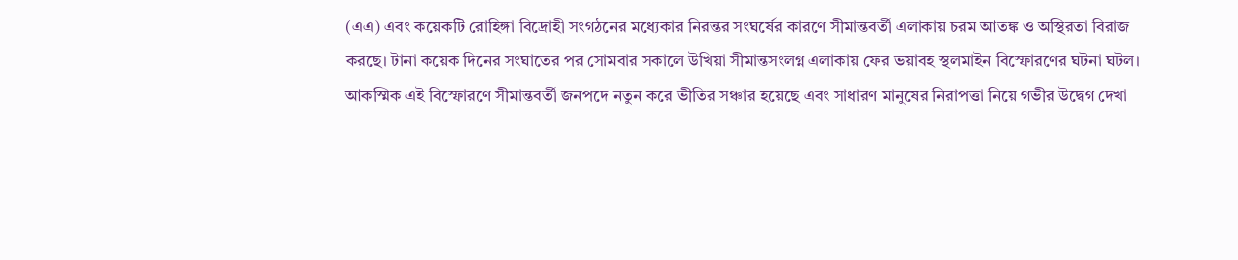(এএ) এবং কয়েকটি রোহিঙ্গা বিদ্রোহী সংগঠনের মধ্যেকার নিরন্তর সংঘর্ষের কারণে সীমান্তবর্তী এলাকায় চরম আতঙ্ক ও অস্থিরতা বিরাজ করছে। টানা কয়েক দিনের সংঘাতের পর সোমবার সকালে উখিয়া সীমান্তসংলগ্ন এলাকায় ফের ভয়াবহ স্থলমাইন বিস্ফোরণের ঘটনা ঘটল। আকস্মিক এই বিস্ফোরণে সীমান্তবর্তী জনপদে নতুন করে ভীতির সঞ্চার হয়েছে এবং সাধারণ মানুষের নিরাপত্তা নিয়ে গভীর উদ্বেগ দেখা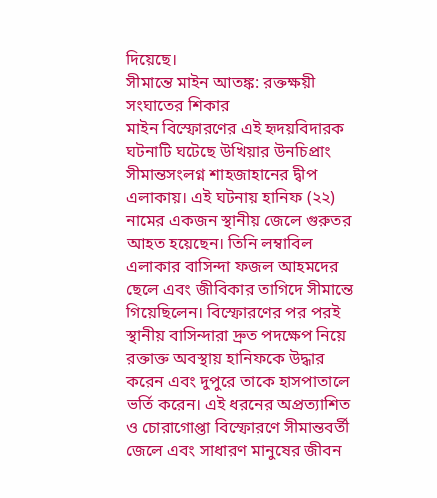দিয়েছে।
সীমান্তে মাইন আতঙ্ক: রক্তক্ষয়ী সংঘাতের শিকার
মাইন বিস্ফোরণের এই হৃদয়বিদারক ঘটনাটি ঘটেছে উখিয়ার উনচিপ্রাং সীমান্তসংলগ্ন শাহজাহানের দ্বীপ এলাকায়। এই ঘটনায় হানিফ (২২) নামের একজন স্থানীয় জেলে গুরুতর আহত হয়েছেন। তিনি লম্বাবিল এলাকার বাসিন্দা ফজল আহমদের ছেলে এবং জীবিকার তাগিদে সীমান্তে গিয়েছিলেন। বিস্ফোরণের পর পরই স্থানীয় বাসিন্দারা দ্রুত পদক্ষেপ নিয়ে রক্তাক্ত অবস্থায় হানিফকে উদ্ধার করেন এবং দুপুরে তাকে হাসপাতালে ভর্তি করেন। এই ধরনের অপ্রত্যাশিত ও চোরাগোপ্তা বিস্ফোরণে সীমান্তবর্তী জেলে এবং সাধারণ মানুষের জীবন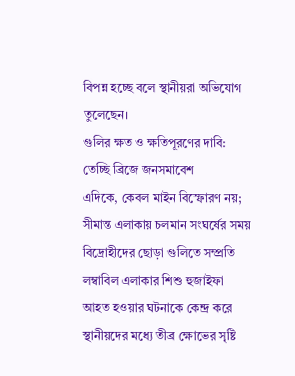বিপন্ন হচ্ছে বলে স্থানীয়রা অভিযোগ তুলেছেন।
গুলির ক্ষত ও ক্ষতিপূরণের দাবি: তেচ্ছি ব্রিজে জনসমাবেশ
এদিকে, কেবল মাইন বিস্ফোরণ নয়; সীমান্ত এলাকায় চলমান সংঘর্ষের সময় বিদ্রোহীদের ছোড়া গুলিতে সম্প্রতি লম্বাবিল এলাকার শিশু হুজাইফা আহত হওয়ার ঘটনাকে কেন্দ্র করে স্থানীয়দের মধ্যে তীব্র ক্ষোভের সৃষ্টি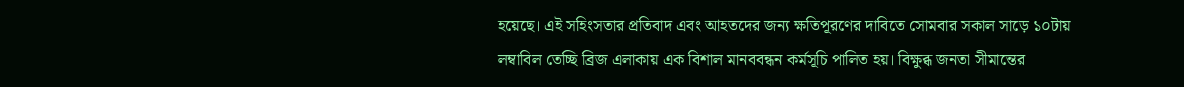হয়েছে। এই সহিংসতার প্রতিবাদ এবং আহতদের জন্য ক্ষতিপূরণের দাবিতে সোমবার সকাল সাড়ে ১০টায় লম্বাবিল তেচ্ছি ব্রিজ এলাকায় এক বিশাল মানববন্ধন কর্মসূচি পালিত হয়। বিক্ষুব্ধ জনতা সীমান্তের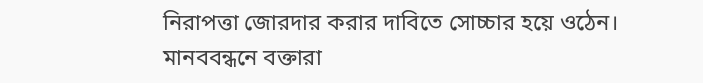নিরাপত্তা জোরদার করার দাবিতে সোচ্চার হয়ে ওঠেন।
মানববন্ধনে বক্তারা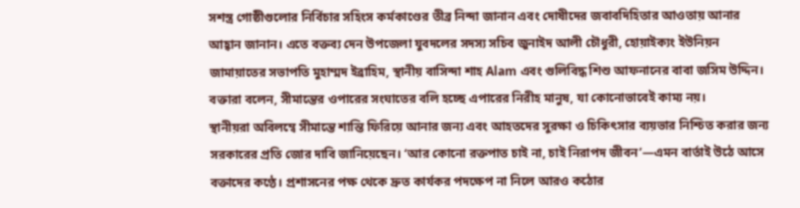সশস্ত্র গোষ্ঠীগুলোর নির্বিচার সহিংস কর্মকাণ্ডের তীব্র নিন্দা জানান এবং দোষীদের জবাবদিহিতার আওতায় আনার আহ্বান জানান। এতে বক্তব্য দেন উপজেলা যুবদলের সদস্য সচিব জুনাইদ আলী চৌধুরী, হোয়াইক্যং ইউনিয়ন জামায়াতের সভাপতি মুহাম্মদ ইব্রাহিম, স্থানীয় বাসিন্দা শাহ Alam এবং গুলিবিদ্ধ শিশু আফনানের বাবা জসিম উদ্দিন। বক্তারা বলেন, সীমান্তের ওপারের সংঘাতের বলি হচ্ছে এপারের নিরীহ মানুষ, যা কোনোভাবেই কাম্য নয়।
স্থানীয়রা অবিলম্বে সীমান্তে শান্তি ফিরিয়ে আনার জন্য এবং আহতদের সুরক্ষা ও চিকিৎসার ব্যয়ভার নিশ্চিত করার জন্য সরকারের প্রতি জোর দাবি জানিয়েছেন। ‘আর কোনো রক্তপাত চাই না, চাই নিরাপদ জীবন’—এমন বার্তাই উঠে আসে বক্তাদের কণ্ঠে। প্রশাসনের পক্ষ থেকে দ্রুত কার্যকর পদক্ষেপ না নিলে আরও কঠোর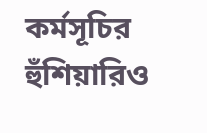কর্মসূচির হুঁশিয়ারিও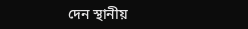দেন স্থানীয়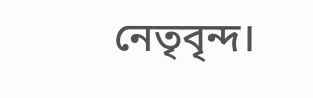নেতৃবৃন্দ।